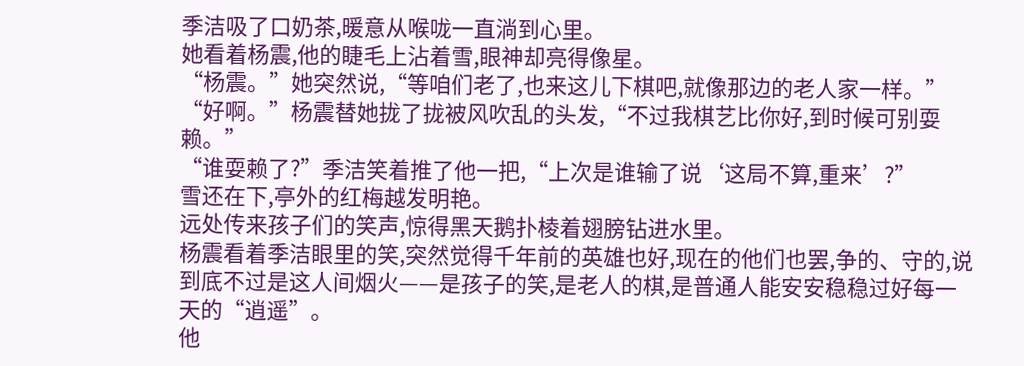季洁吸了口奶茶,暖意从喉咙一直淌到心里。
她看着杨震,他的睫毛上沾着雪,眼神却亮得像星。
“杨震。”她突然说,“等咱们老了,也来这儿下棋吧,就像那边的老人家一样。”
“好啊。”杨震替她拢了拢被风吹乱的头发,“不过我棋艺比你好,到时候可别耍赖。”
“谁耍赖了?”季洁笑着推了他一把,“上次是谁输了说‘这局不算,重来’?”
雪还在下,亭外的红梅越发明艳。
远处传来孩子们的笑声,惊得黑天鹅扑棱着翅膀钻进水里。
杨震看着季洁眼里的笑,突然觉得千年前的英雄也好,现在的他们也罢,争的、守的,说到底不过是这人间烟火——是孩子的笑,是老人的棋,是普通人能安安稳稳过好每一天的“逍遥”。
他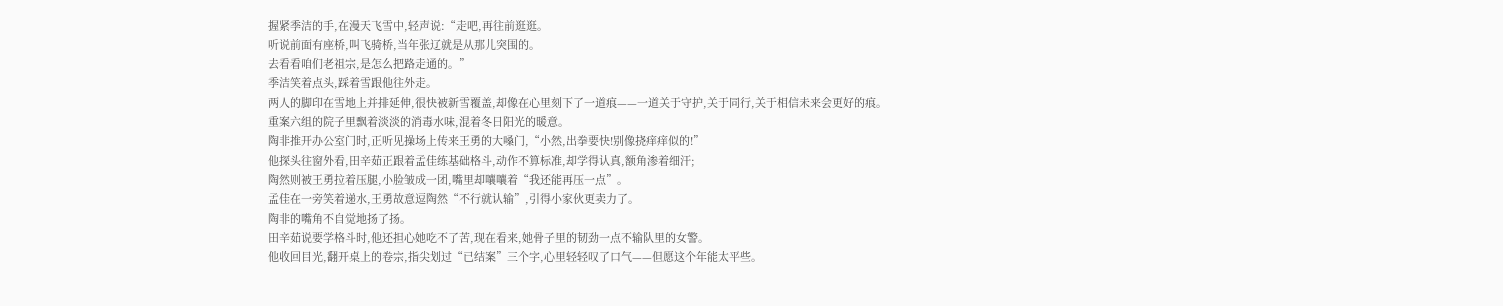握紧季洁的手,在漫天飞雪中,轻声说:“走吧,再往前逛逛。
听说前面有座桥,叫飞骑桥,当年张辽就是从那儿突围的。
去看看咱们老祖宗,是怎么把路走通的。”
季洁笑着点头,踩着雪跟他往外走。
两人的脚印在雪地上并排延伸,很快被新雪覆盖,却像在心里刻下了一道痕——一道关于守护,关于同行,关于相信未来会更好的痕。
重案六组的院子里飘着淡淡的消毒水味,混着冬日阳光的暖意。
陶非推开办公室门时,正听见操场上传来王勇的大嗓门,“小然,出拳要快!别像挠痒痒似的!”
他探头往窗外看,田辛茹正跟着孟佳练基础格斗,动作不算标准,却学得认真,额角渗着细汗;
陶然则被王勇拉着压腿,小脸皱成一团,嘴里却嚷嚷着“我还能再压一点”。
孟佳在一旁笑着递水,王勇故意逗陶然“不行就认输”,引得小家伙更卖力了。
陶非的嘴角不自觉地扬了扬。
田辛茹说要学格斗时,他还担心她吃不了苦,现在看来,她骨子里的韧劲一点不输队里的女警。
他收回目光,翻开桌上的卷宗,指尖划过“已结案”三个字,心里轻轻叹了口气——但愿这个年能太平些。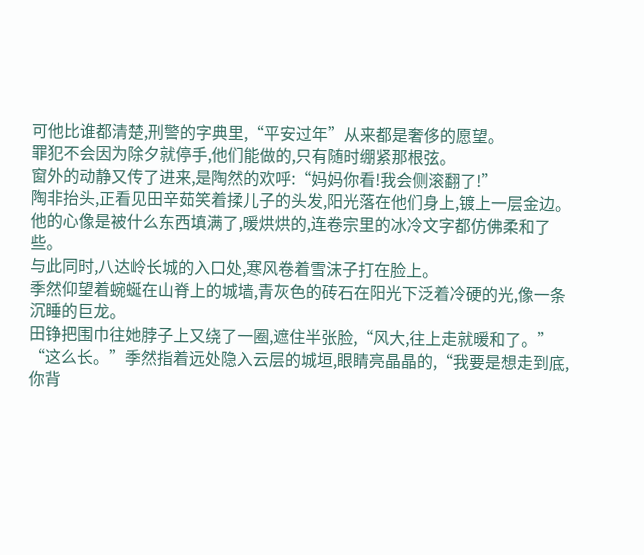可他比谁都清楚,刑警的字典里,“平安过年”从来都是奢侈的愿望。
罪犯不会因为除夕就停手,他们能做的,只有随时绷紧那根弦。
窗外的动静又传了进来,是陶然的欢呼:“妈妈你看!我会侧滚翻了!”
陶非抬头,正看见田辛茹笑着揉儿子的头发,阳光落在他们身上,镀上一层金边。
他的心像是被什么东西填满了,暖烘烘的,连卷宗里的冰冷文字都仿佛柔和了些。
与此同时,八达岭长城的入口处,寒风卷着雪沫子打在脸上。
季然仰望着蜿蜒在山脊上的城墙,青灰色的砖石在阳光下泛着冷硬的光,像一条沉睡的巨龙。
田铮把围巾往她脖子上又绕了一圈,遮住半张脸,“风大,往上走就暖和了。”
“这么长。”季然指着远处隐入云层的城垣,眼睛亮晶晶的,“我要是想走到底,你背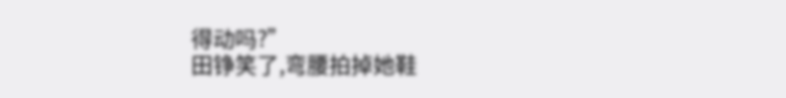得动吗?”
田铮笑了,弯腰拍掉她鞋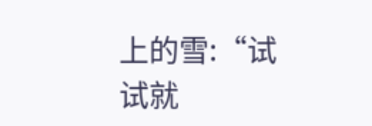上的雪:“试试就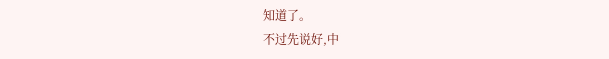知道了。
不过先说好,中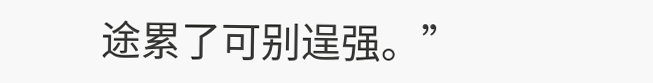途累了可别逞强。”